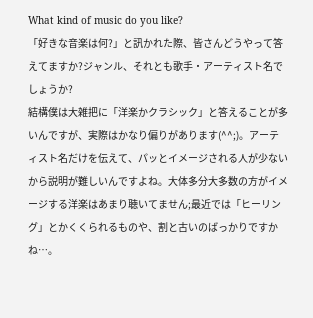What kind of music do you like?
「好きな音楽は何?」と訊かれた際、皆さんどうやって答えてますか?ジャンル、それとも歌手・アーティスト名でしょうか?
結構僕は大雑把に「洋楽かクラシック」と答えることが多いんですが、実際はかなり偏りがあります(^^;)。アーティスト名だけを伝えて、パッとイメージされる人が少ないから説明が難しいんですよね。大体多分大多数の方がイメージする洋楽はあまり聴いてません;最近では「ヒーリング」とかくくられるものや、割と古いのばっかりですかね…。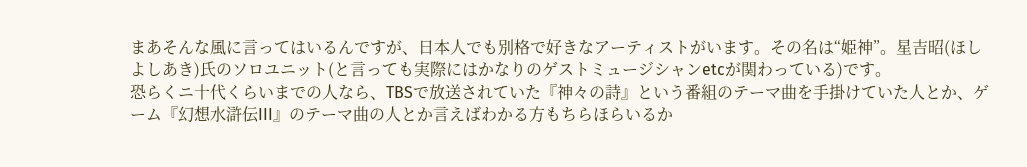まあそんな風に言ってはいるんですが、日本人でも別格で好きなアーティストがいます。その名は“姫神”。星吉昭(ほし よしあき)氏のソロユニット(と言っても実際にはかなりのゲストミュージシャンetcが関わっている)です。
恐らくニ十代くらいまでの人なら、TBSで放送されていた『神々の詩』という番組のテーマ曲を手掛けていた人とか、ゲーム『幻想水滸伝III』のテーマ曲の人とか言えばわかる方もちらほらいるか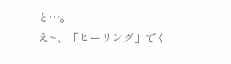と…。
え~、「ヒーリング」でく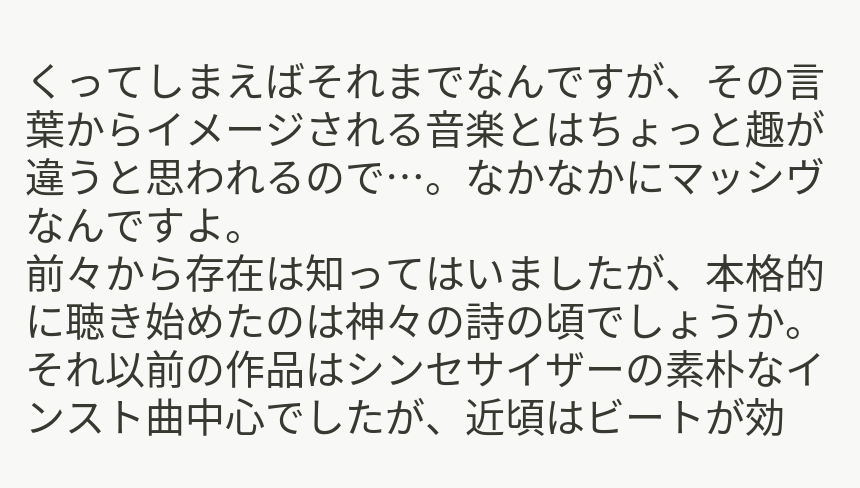くってしまえばそれまでなんですが、その言葉からイメージされる音楽とはちょっと趣が違うと思われるので…。なかなかにマッシヴなんですよ。
前々から存在は知ってはいましたが、本格的に聴き始めたのは神々の詩の頃でしょうか。それ以前の作品はシンセサイザーの素朴なインスト曲中心でしたが、近頃はビートが効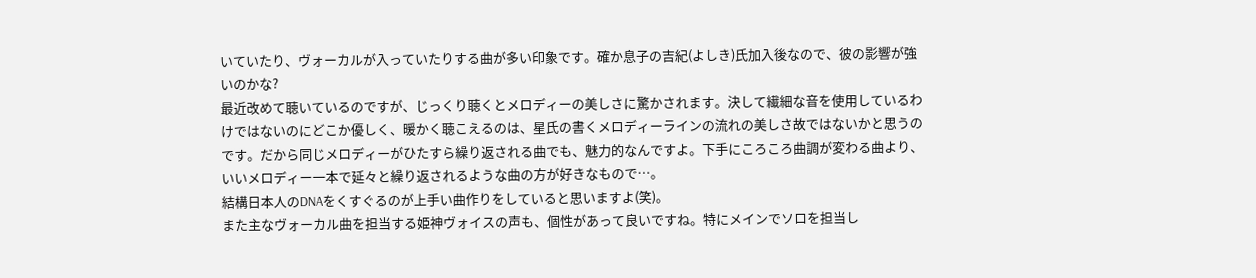いていたり、ヴォーカルが入っていたりする曲が多い印象です。確か息子の吉紀(よしき)氏加入後なので、彼の影響が強いのかな?
最近改めて聴いているのですが、じっくり聴くとメロディーの美しさに驚かされます。決して繊細な音を使用しているわけではないのにどこか優しく、暖かく聴こえるのは、星氏の書くメロディーラインの流れの美しさ故ではないかと思うのです。だから同じメロディーがひたすら繰り返される曲でも、魅力的なんですよ。下手にころころ曲調が変わる曲より、いいメロディー一本で延々と繰り返されるような曲の方が好きなもので…。
結構日本人のDNAをくすぐるのが上手い曲作りをしていると思いますよ(笑)。
また主なヴォーカル曲を担当する姫神ヴォイスの声も、個性があって良いですね。特にメインでソロを担当し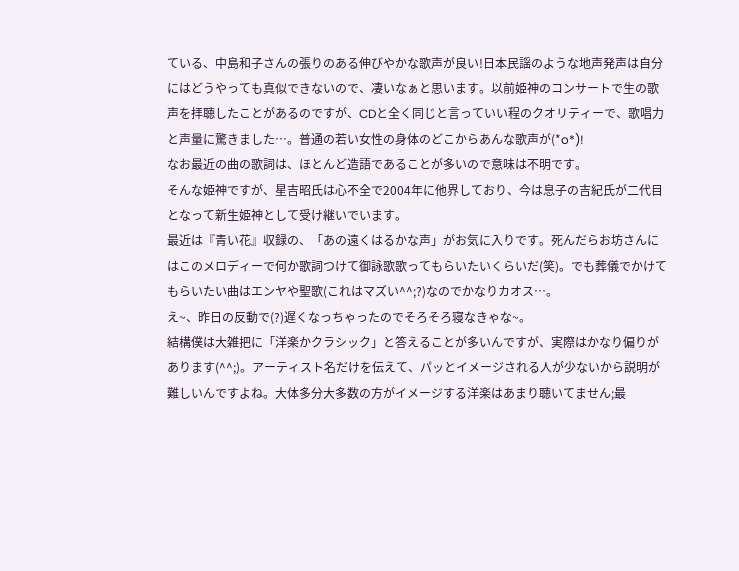ている、中島和子さんの張りのある伸びやかな歌声が良い!日本民謡のような地声発声は自分にはどうやっても真似できないので、凄いなぁと思います。以前姫神のコンサートで生の歌声を拝聴したことがあるのですが、CDと全く同じと言っていい程のクオリティーで、歌唱力と声量に驚きました…。普通の若い女性の身体のどこからあんな歌声が(*o*)!
なお最近の曲の歌詞は、ほとんど造語であることが多いので意味は不明です。
そんな姫神ですが、星吉昭氏は心不全で2004年に他界しており、今は息子の吉紀氏が二代目となって新生姫神として受け継いでいます。
最近は『青い花』収録の、「あの遠くはるかな声」がお気に入りです。死んだらお坊さんにはこのメロディーで何か歌詞つけて御詠歌歌ってもらいたいくらいだ(笑)。でも葬儀でかけてもらいたい曲はエンヤや聖歌(これはマズい^^;?)なのでかなりカオス…。
え~、昨日の反動で(?)遅くなっちゃったのでそろそろ寝なきゃな~。
結構僕は大雑把に「洋楽かクラシック」と答えることが多いんですが、実際はかなり偏りがあります(^^;)。アーティスト名だけを伝えて、パッとイメージされる人が少ないから説明が難しいんですよね。大体多分大多数の方がイメージする洋楽はあまり聴いてません;最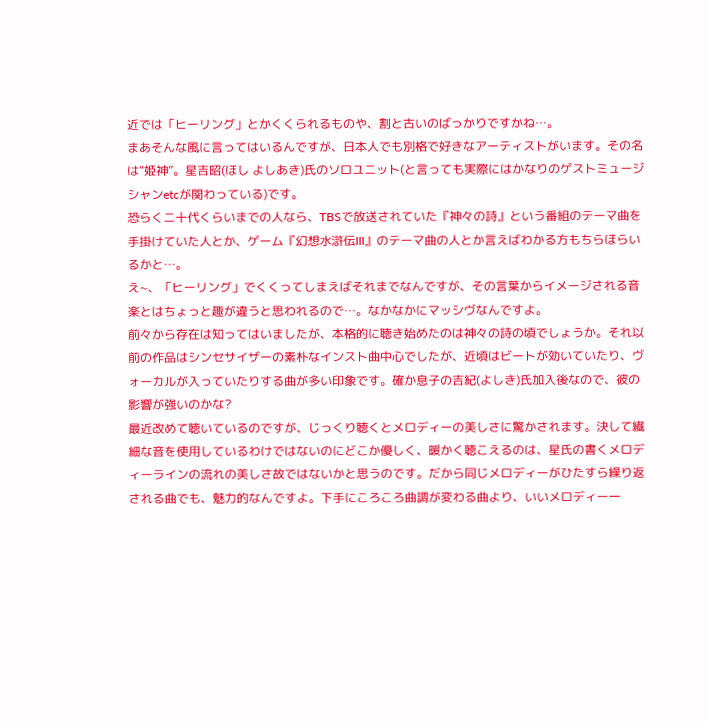近では「ヒーリング」とかくくられるものや、割と古いのばっかりですかね…。
まあそんな風に言ってはいるんですが、日本人でも別格で好きなアーティストがいます。その名は“姫神”。星吉昭(ほし よしあき)氏のソロユニット(と言っても実際にはかなりのゲストミュージシャンetcが関わっている)です。
恐らくニ十代くらいまでの人なら、TBSで放送されていた『神々の詩』という番組のテーマ曲を手掛けていた人とか、ゲーム『幻想水滸伝III』のテーマ曲の人とか言えばわかる方もちらほらいるかと…。
え~、「ヒーリング」でくくってしまえばそれまでなんですが、その言葉からイメージされる音楽とはちょっと趣が違うと思われるので…。なかなかにマッシヴなんですよ。
前々から存在は知ってはいましたが、本格的に聴き始めたのは神々の詩の頃でしょうか。それ以前の作品はシンセサイザーの素朴なインスト曲中心でしたが、近頃はビートが効いていたり、ヴォーカルが入っていたりする曲が多い印象です。確か息子の吉紀(よしき)氏加入後なので、彼の影響が強いのかな?
最近改めて聴いているのですが、じっくり聴くとメロディーの美しさに驚かされます。決して繊細な音を使用しているわけではないのにどこか優しく、暖かく聴こえるのは、星氏の書くメロディーラインの流れの美しさ故ではないかと思うのです。だから同じメロディーがひたすら繰り返される曲でも、魅力的なんですよ。下手にころころ曲調が変わる曲より、いいメロディー一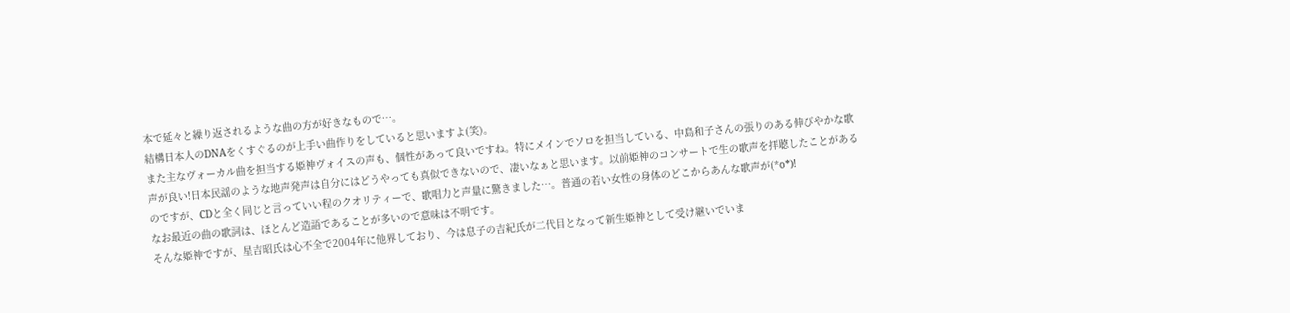本で延々と繰り返されるような曲の方が好きなもので…。
結構日本人のDNAをくすぐるのが上手い曲作りをしていると思いますよ(笑)。
また主なヴォーカル曲を担当する姫神ヴォイスの声も、個性があって良いですね。特にメインでソロを担当している、中島和子さんの張りのある伸びやかな歌声が良い!日本民謡のような地声発声は自分にはどうやっても真似できないので、凄いなぁと思います。以前姫神のコンサートで生の歌声を拝聴したことがあるのですが、CDと全く同じと言っていい程のクオリティーで、歌唱力と声量に驚きました…。普通の若い女性の身体のどこからあんな歌声が(*o*)!
なお最近の曲の歌詞は、ほとんど造語であることが多いので意味は不明です。
そんな姫神ですが、星吉昭氏は心不全で2004年に他界しており、今は息子の吉紀氏が二代目となって新生姫神として受け継いでいま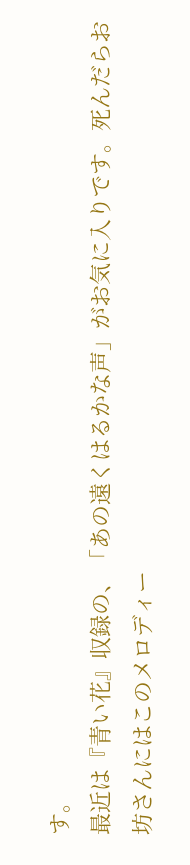す。
最近は『青い花』収録の、「あの遠くはるかな声」がお気に入りです。死んだらお坊さんにはこのメロディー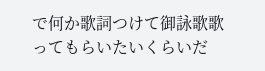で何か歌詞つけて御詠歌歌ってもらいたいくらいだ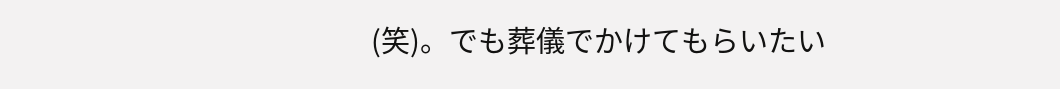(笑)。でも葬儀でかけてもらいたい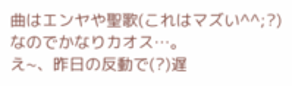曲はエンヤや聖歌(これはマズい^^;?)なのでかなりカオス…。
え~、昨日の反動で(?)遅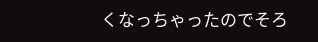くなっちゃったのでそろ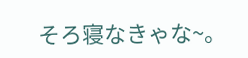そろ寝なきゃな~。